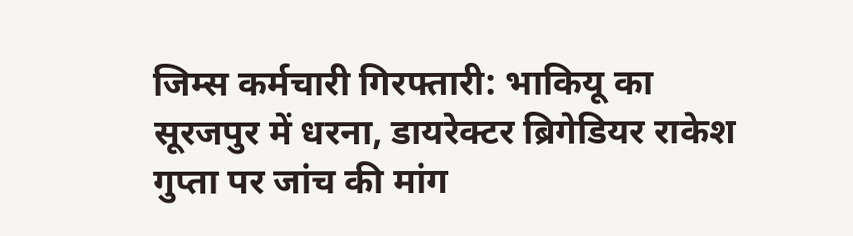जिम्स कर्मचारी गिरफ्तारी: भाकियू का सूरजपुर में धरना, डायरेक्टर ब्रिगेडियर राकेश गुप्ता पर जांच की मांग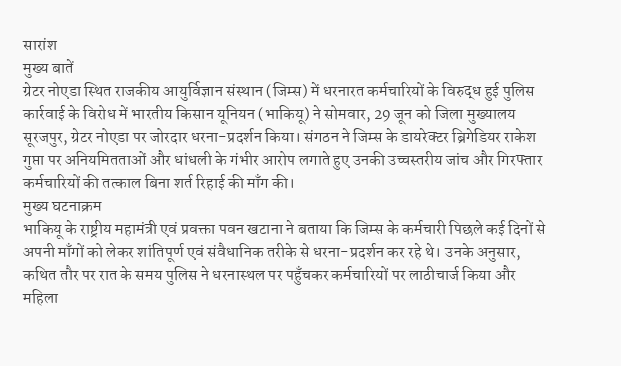सारांश
मुख्य बातें
ग्रेटर नोएडा स्थित राजकीय आयुर्विज्ञान संस्थान (जिम्स) में धरनारत कर्मचारियों के विरुद्ध हुई पुलिस कार्रवाई के विरोध में भारतीय किसान यूनियन (भाकियू) ने सोमवार, 29 जून को जिला मुख्यालय सूरजपुर, ग्रेटर नोएडा पर जोरदार धरना-प्रदर्शन किया। संगठन ने जिम्स के डायरेक्टर ब्रिगेडियर राकेश गुप्ता पर अनियमितताओं और धांधली के गंभीर आरोप लगाते हुए उनकी उच्चस्तरीय जांच और गिरफ्तार कर्मचारियों की तत्काल बिना शर्त रिहाई की माँग की।
मुख्य घटनाक्रम
भाकियू के राष्ट्रीय महामंत्री एवं प्रवक्ता पवन खटाना ने बताया कि जिम्स के कर्मचारी पिछले कई दिनों से अपनी माँगों को लेकर शांतिपूर्ण एवं संवैधानिक तरीके से धरना-प्रदर्शन कर रहे थे। उनके अनुसार, कथित तौर पर रात के समय पुलिस ने धरनास्थल पर पहुँचकर कर्मचारियों पर लाठीचार्ज किया और महिला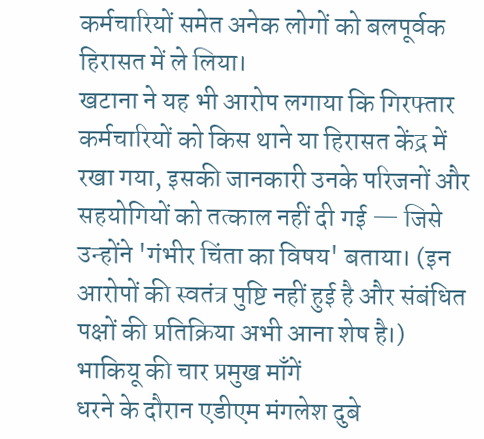कर्मचारियों समेत अनेक लोगों को बलपूर्वक हिरासत में ले लिया।
खटाना ने यह भी आरोप लगाया कि गिरफ्तार कर्मचारियों को किस थाने या हिरासत केंद्र में रखा गया, इसकी जानकारी उनके परिजनों और सहयोगियों को तत्काल नहीं दी गई — जिसे उन्होंने 'गंभीर चिंता का विषय' बताया। (इन आरोपों की स्वतंत्र पुष्टि नहीं हुई है और संबंधित पक्षों की प्रतिक्रिया अभी आना शेष है।)
भाकियू की चार प्रमुख माँगें
धरने के दौरान एडीएम मंगलेश दुबे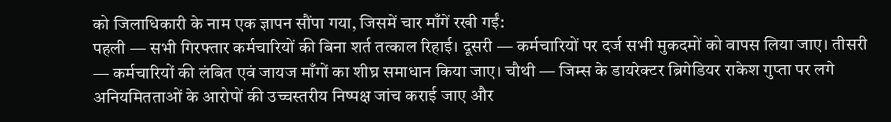को जिलाधिकारी के नाम एक ज्ञापन सौंपा गया, जिसमें चार माँगें रखी गईं:
पहली — सभी गिरफ्तार कर्मचारियों की बिना शर्त तत्काल रिहाई। दूसरी — कर्मचारियों पर दर्ज सभी मुकदमों को वापस लिया जाए। तीसरी — कर्मचारियों की लंबित एवं जायज माँगों का शीघ्र समाधान किया जाए। चौथी — जिम्स के डायरेक्टर ब्रिगेडियर राकेश गुप्ता पर लगे अनियमितताओं के आरोपों की उच्चस्तरीय निष्पक्ष जांच कराई जाए और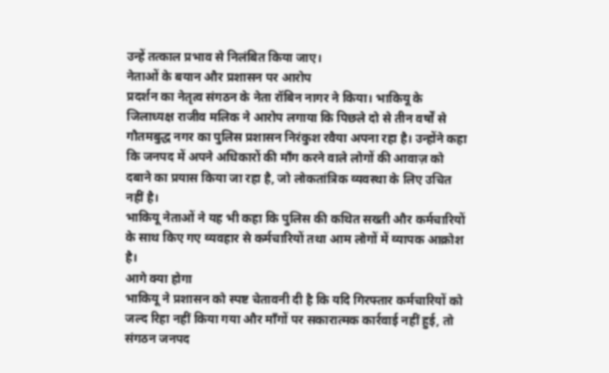उन्हें तत्काल प्रभाव से निलंबित किया जाए।
नेताओं के बयान और प्रशासन पर आरोप
प्रदर्शन का नेतृत्व संगठन के नेता रॉबिन नागर ने किया। भाकियू के जिलाध्यक्ष राजीव मलिक ने आरोप लगाया कि पिछले दो से तीन वर्षों से गौतमबुद्ध नगर का पुलिस प्रशासन निरंकुश रवैया अपना रहा है। उन्होंने कहा कि जनपद में अपने अधिकारों की माँग करने वाले लोगों की आवाज़ को दबाने का प्रयास किया जा रहा है, जो लोकतांत्रिक व्यवस्था के लिए उचित नहीं है।
भाकियू नेताओं ने यह भी कहा कि पुलिस की कथित सख्ती और कर्मचारियों के साथ किए गए व्यवहार से कर्मचारियों तथा आम लोगों में व्यापक आक्रोश है।
आगे क्या होगा
भाकियू ने प्रशासन को स्पष्ट चेतावनी दी है कि यदि गिरफ्तार कर्मचारियों को जल्द रिहा नहीं किया गया और माँगों पर सकारात्मक कार्रवाई नहीं हुई, तो संगठन जनपद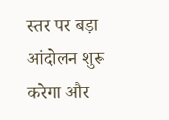स्तर पर बड़ा आंदोलन शुरू करेगा और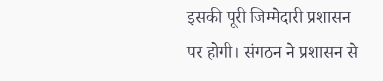इसकी पूरी जिम्मेदारी प्रशासन पर होगी। संगठन ने प्रशासन से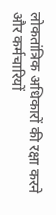लोकतांत्रिक अधिकारों की रक्षा करने और कर्मचारियों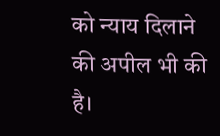को न्याय दिलाने की अपील भी की है।